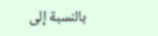بالنسبة إلى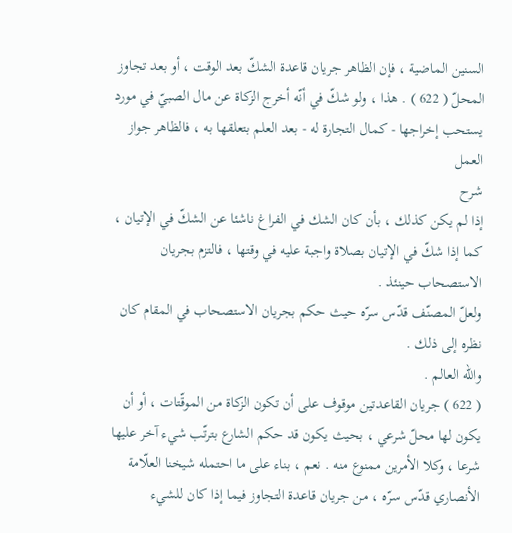السنين الماضية ، فإن الظاهر جريان قاعدة الشكّ بعد الوقت ، أو بعد تجاوز المحلّ ( 622 ) . هذا ، ولو شكّ في أنّه أخرج الزكاة عن مال الصبيّ في مورد يستحب إخراجها - كمال التجارة له - بعد العلم بتعلقها به ، فالظاهر جواز العمل
شرح
إذا لم يكن كذلك ، بأن كان الشك في الفراغ ناشئا عن الشكّ في الإتيان ، كما إذا شكّ في الإتيان بصلاة واجبة عليه في وقتها ، فالتزم بجريان الاستصحاب حينئذ .
ولعلّ المصنّف قدّس سرّه حيث حكم بجريان الاستصحاب في المقام كان نظره إلى ذلك .
واللّه العالم .
( 622 ) جريان القاعدتين موقوف على أن تكون الزكاة من الموقّتات ، أو أن يكون لها محلّ شرعي ، بحيث يكون قد حكم الشارع بترتّب شيء آخر عليها شرعا ، وكلا الأمرين ممنوع منه . نعم ، بناء على ما احتمله شيخنا العلّامة الأنصاري قدّس سرّه ، من جريان قاعدة التجاوز فيما إذا كان للشيء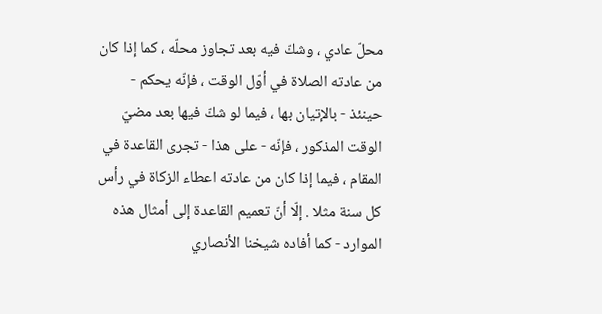محلّ عادي ، وشكّ فيه بعد تجاوز محلّه ، كما إذا كان من عادته الصلاة في أوّل الوقت ، فإنّه يحكم - حينئذ - بالإتيان بها ، فيما لو شكّ فيها بعد مضيّ الوقت المذكور ، فإنّه - على هذا - تجرى القاعدة في المقام ، فيما إذا كان من عادته اعطاء الزكاة في رأس كل سنة مثلا . إلّا أنّ تعميم القاعدة إلى أمثال هذه الموارد - كما أفاده شيخنا الأنصاري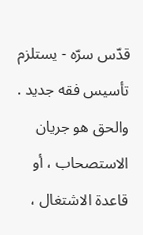قدّس سرّه - يستلزم تأسيس فقه جديد . والحق هو جريان الاستصحاب ، أو قاعدة الاشتغال ،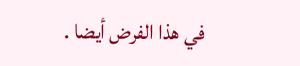في هذا الفرض أيضا .